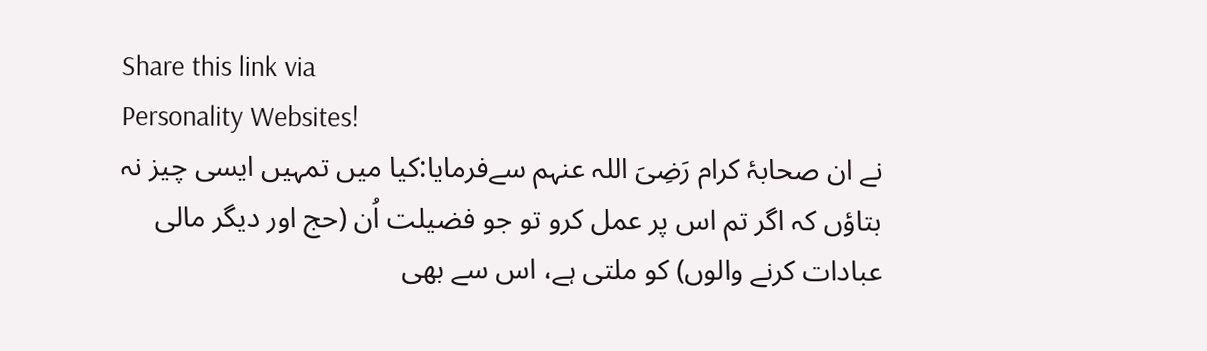Share this link via
Personality Websites!
نے ان صحابۂ کرام رَضِیَ اللہ عنہم سےفرمایا:کیا میں تمہیں ایسی چیز نہ بتاؤں کہ اگر تم اس پر عمل کرو تو جو فضیلت اُن (حج اور دیگر مالی عبادات کرنے والوں) کو ملتی ہے، اس سے بھی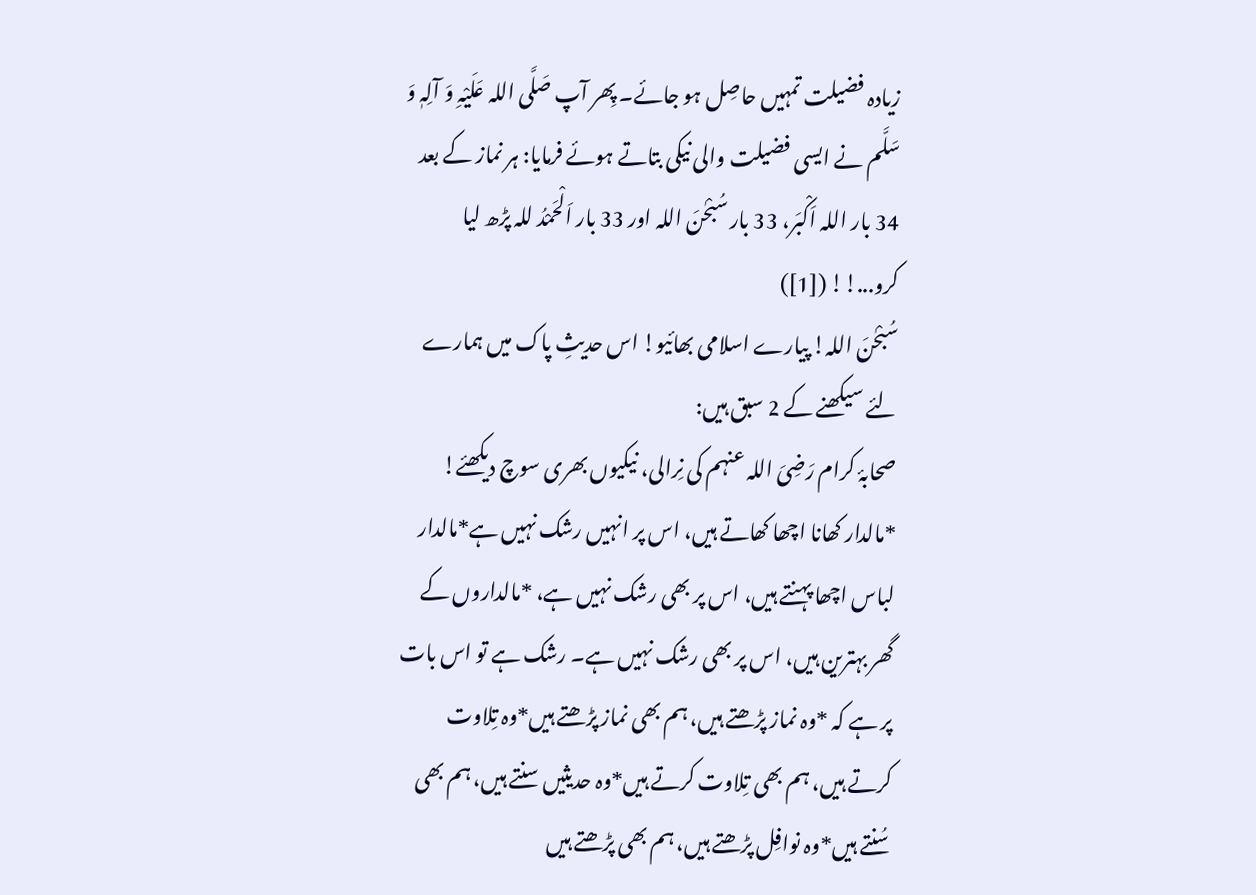زیادہ فضیلت تمہیں حاصِل ہو جائے۔ پِھر آپ صَلَّی اللہ عَلَیْہِ وَ آلِہٖ وَ سَلَّم نے ایسی فضیلت والی نیکی بتاتے ہوئے فرمایا: ہر نماز کے بعد 34 بار اللہ اَکْبَر، 33 بار سُبْحٰنَ اللہ اور 33 بار اَلْحَمْدُ للہ پڑھ لیا کرو...!! ([1])
سُبْحٰنَ اللہ! پیارے اسلامی بھائیو! اس حدیثِ پاک میں ہمارے لئے سیکھنے کے 2 سبق ہیں:
صحابۂ کرام رَضِیَ اللہ عنہم کی نِرالی، نیکیوں بھری سوچ دیکھئے! *مالدار کھانا اچھا کھاتے ہیں، اس پر انہیں رشک نہیں ہے*مالدار لباس اچھا پہنتے ہیں، اس پر بھی رشک نہیں ہے، *مالداروں کے گھر بہترین ہیں، اس پر بھی رشک نہیں ہے۔ رشک ہے تو اس بات پر ہے کہ *وہ نماز پڑھتے ہیں، ہم بھی نماز پڑھتے ہیں*وہ تِلاوت کرتے ہیں، ہم بھی تِلاوت کرتے ہیں*وہ حدیثیں سنتے ہیں، ہم بھی سُنتے ہیں*وہ نوافِل پڑھتے ہیں، ہم بھی پڑھتے ہیں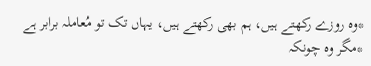*وہ روزے رکھتے ہیں، ہم بھی رکھتے ہیں، یہاں تک تو مُعاملہ برابر ہے *مگر وہ چونکہ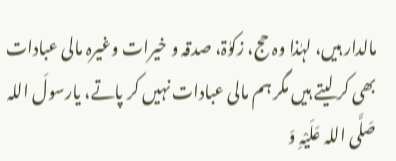مالدار ہیں، لہٰذا وہ حج، زکوٰۃ، صدقہ و خیرات وغیرہ مالی عبادات بھی کر لیتے ہیں مگر ہم مالی عبادات نہیں کر پاتے، یارسولَ اللہ صَلَّی اللہ عَلَیْہِ وَ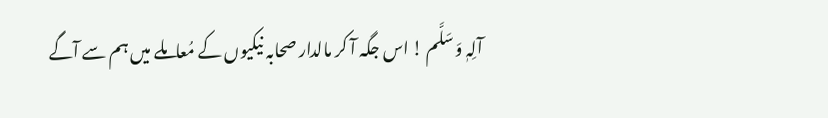آلِہٖ وَ سَلَّم ! اس جگہ آ کر مالدار صحابہ نیکیوں کے مُعاملے میں ہم سے آگے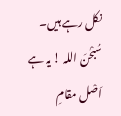نکل رہے ہیں۔
سُبْحٰنَ اللہ ! یہ ہے اَصْل مقامِ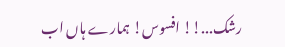رشک...!! افسوس! ہمارے ہاں اب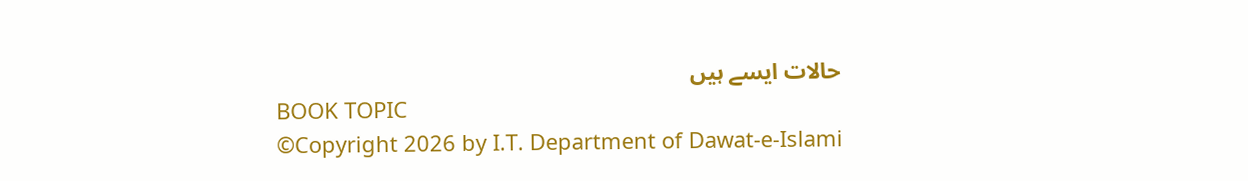حالات ایسے ہیں
BOOK TOPIC
©Copyright 2026 by I.T. Department of Dawat-e-Islami